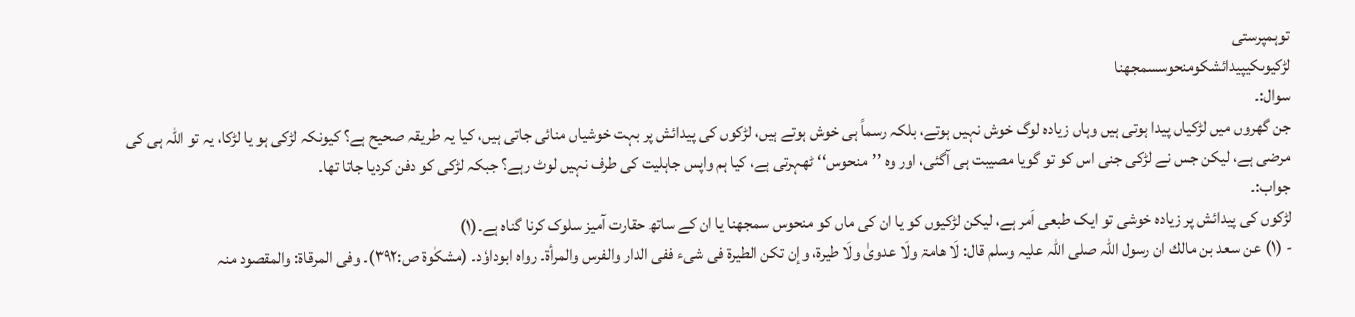توہمپرستی
لڑکیوںکیپیدائشکومنحوسسمجھنا
سوال:۔
جن گھروں میں لڑکیاں پیدا ہوتی ہیں وہاں زیادہ لوگ خوش نہیں ہوتے، بلکہ رسماً ہی خوش ہوتے ہیں، لڑکوں کی پیدائش پر بہت خوشیاں منائی جاتی ہیں، کیا یہ طریقہ صحیح ہے؟ کیونکہ لڑکی ہو یا لڑکا، یہ تو اللہ ہی کی مرضی ہے، لیکن جس نے لڑکی جنی اس کو تو گویا مصیبت ہی آگئی، اور وہ ’’منحوس‘‘ ٹھہرتی ہے، کیا ہم واپس جاہلیت کی طرف نہیں لوٹ رہے؟ جبکہ لڑکی کو دفن کردیا جاتا تھا۔
جواب:۔
لڑکوں کی پیدائش پر زیادہ خوشی تو ایک طبعی اَمر ہے، لیکن لڑکیوں کو یا ان کی ماں کو منحوس سمجھنا یا ان کے ساتھ حقارت آمیز سلوک کرنا گناہ ہے۔(۱)
- (۱) عن سعد بن مالك ان رسول اللہ صلی اللہ علیہ وسلم قال: لَا ھامۃ ولَا عدویٰ ولَا طیرۃ، وإن تكن الطیرۃ فی شیء ففی الدار والفرس والمرأۃ۔ رواہ ابوداوٗد۔ (مشكٰوۃ ص:۳۹۲)۔ وفی المرقاۃ: والمقصود منہ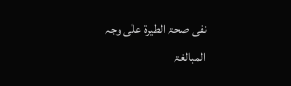نفی صحۃ الطیرۃ علٰی وجہ المبالغۃ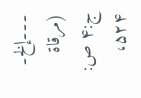۔۔۔إلخ۔ (مرقاۃ ج:۴ ص: ۵۲۴،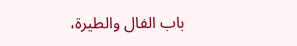باب الفال والطیرۃ،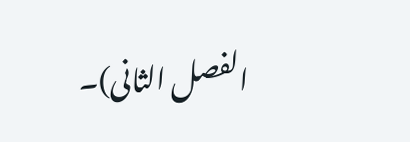الفصل الثانی)۔